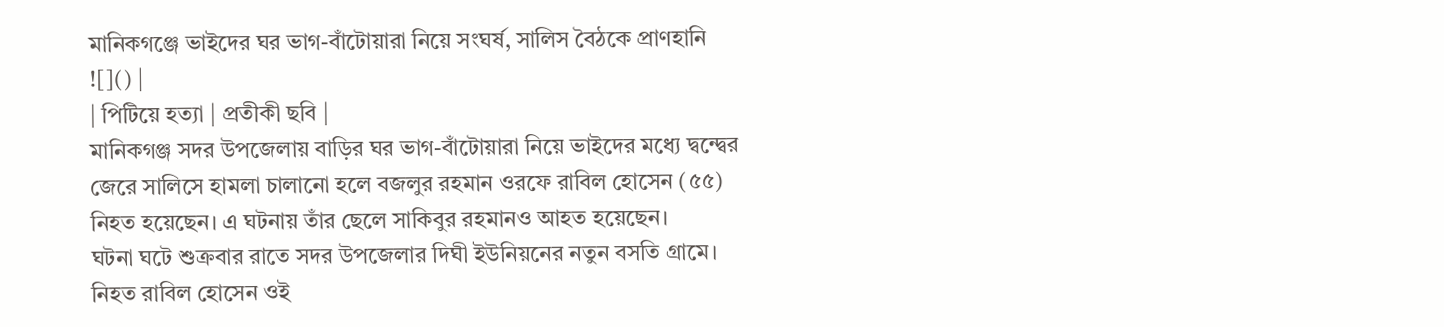মানিকগঞ্জে ভাইদের ঘর ভাগ-বাঁটোয়ারা নিয়ে সংঘর্ষ, সালিস বৈঠকে প্রাণহানি
![]() |
| পিটিয়ে হত্যা | প্রতীকী ছবি |
মানিকগঞ্জ সদর উপজেলায় বাড়ির ঘর ভাগ-বাঁটোয়ারা নিয়ে ভাইদের মধ্যে দ্বন্দ্বের জেরে সালিসে হামলা চালানো হলে বজলুর রহমান ওরফে রাবিল হোসেন (৫৫) নিহত হয়েছেন। এ ঘটনায় তাঁর ছেলে সাকিবুর রহমানও আহত হয়েছেন।
ঘটনা ঘটে শুক্রবার রাতে সদর উপজেলার দিঘী ইউনিয়নের নতুন বসতি গ্রামে। নিহত রাবিল হোসেন ওই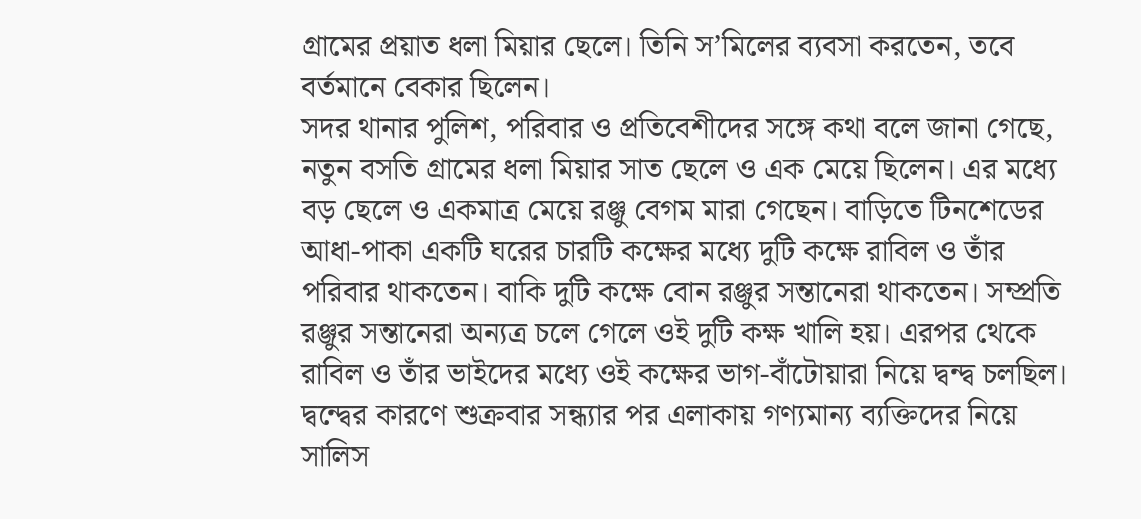গ্রামের প্রয়াত ধলা মিয়ার ছেলে। তিনি স’মিলের ব্যবসা করতেন, তবে বর্তমানে বেকার ছিলেন।
সদর থানার পুলিশ, পরিবার ও প্রতিবেশীদের সঙ্গে কথা বলে জানা গেছে, নতুন বসতি গ্রামের ধলা মিয়ার সাত ছেলে ও এক মেয়ে ছিলেন। এর মধ্যে বড় ছেলে ও একমাত্র মেয়ে রঞ্জু বেগম মারা গেছেন। বাড়িতে টিনশেডের আধা-পাকা একটি ঘরের চারটি কক্ষের মধ্যে দুটি কক্ষে রাবিল ও তাঁর পরিবার থাকতেন। বাকি দুটি কক্ষে বোন রঞ্জুর সন্তানেরা থাকতেন। সম্প্রতি রঞ্জুর সন্তানেরা অন্যত্র চলে গেলে ওই দুটি কক্ষ খালি হয়। এরপর থেকে রাবিল ও তাঁর ভাইদের মধ্যে ওই কক্ষের ভাগ-বাঁটোয়ারা নিয়ে দ্বন্দ্ব চলছিল।
দ্বন্দ্বের কারণে শুক্রবার সন্ধ্যার পর এলাকায় গণ্যমান্য ব্যক্তিদের নিয়ে সালিস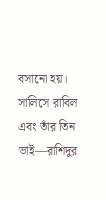বসানো হয়। সালিসে রাবিল এবং তাঁর তিন ভাই—রাশিদুর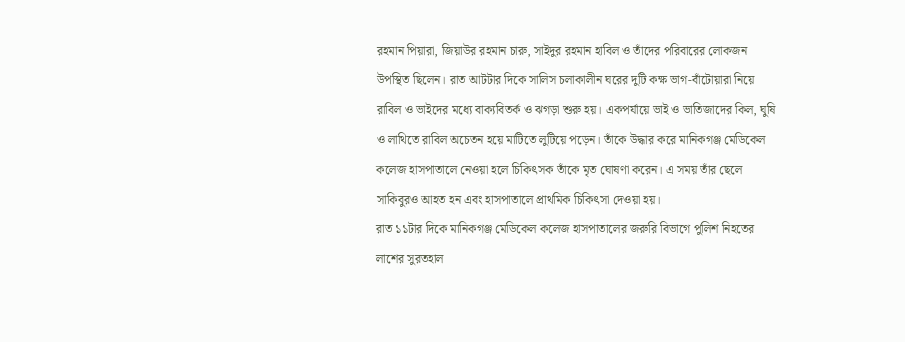রহমান পিয়ারা, জিয়াউর রহমান চারু, সাইদুর রহমান হাবিল ও তাঁদের পরিবারের লোকজন উপস্থিত ছিলেন। রাত আটটার দিকে সালিস চলাকালীন ঘরের দুটি কক্ষ ভাগ-বাঁটোয়ারা নিয়ে রাবিল ও ভাইদের মধ্যে বাক্যবিতর্ক ও ঝগড়া শুরু হয়। একপর্যায়ে ভাই ও ভাতিজাদের কিল, ঘুষি ও লাথিতে রাবিল অচেতন হয়ে মাটিতে লুটিয়ে পড়েন। তাঁকে উদ্ধার করে মানিকগঞ্জ মেডিকেল কলেজ হাসপাতালে নেওয়া হলে চিকিৎসক তাঁকে মৃত ঘোষণা করেন। এ সময় তাঁর ছেলে সাকিবুরও আহত হন এবং হাসপাতালে প্রাথমিক চিকিৎসা দেওয়া হয়।
রাত ১১টার দিকে মানিকগঞ্জ মেডিকেল কলেজ হাসপাতালের জরুরি বিভাগে পুলিশ নিহতের লাশের সুরতহাল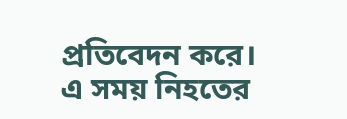প্রতিবেদন করে। এ সময় নিহতের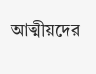আত্মীয়দের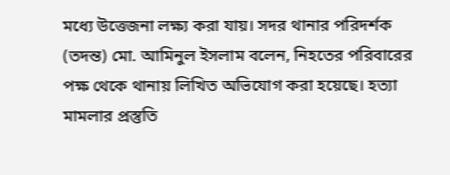মধ্যে উত্তেজনা লক্ষ্য করা যায়। সদর থানার পরিদর্শক (তদন্ত) মো. আমিনুল ইসলাম বলেন, নিহতের পরিবারের পক্ষ থেকে থানায় লিখিত অভিযোগ করা হয়েছে। হত্যা মামলার প্রস্তুতি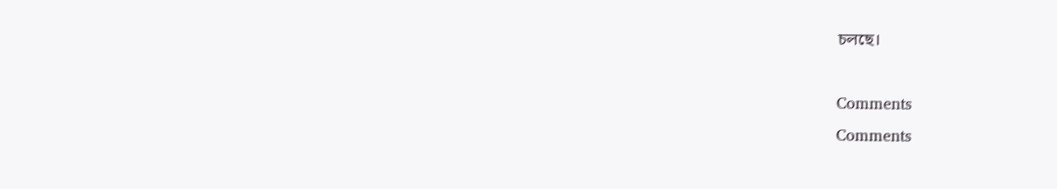চলছে।

Comments
Comments